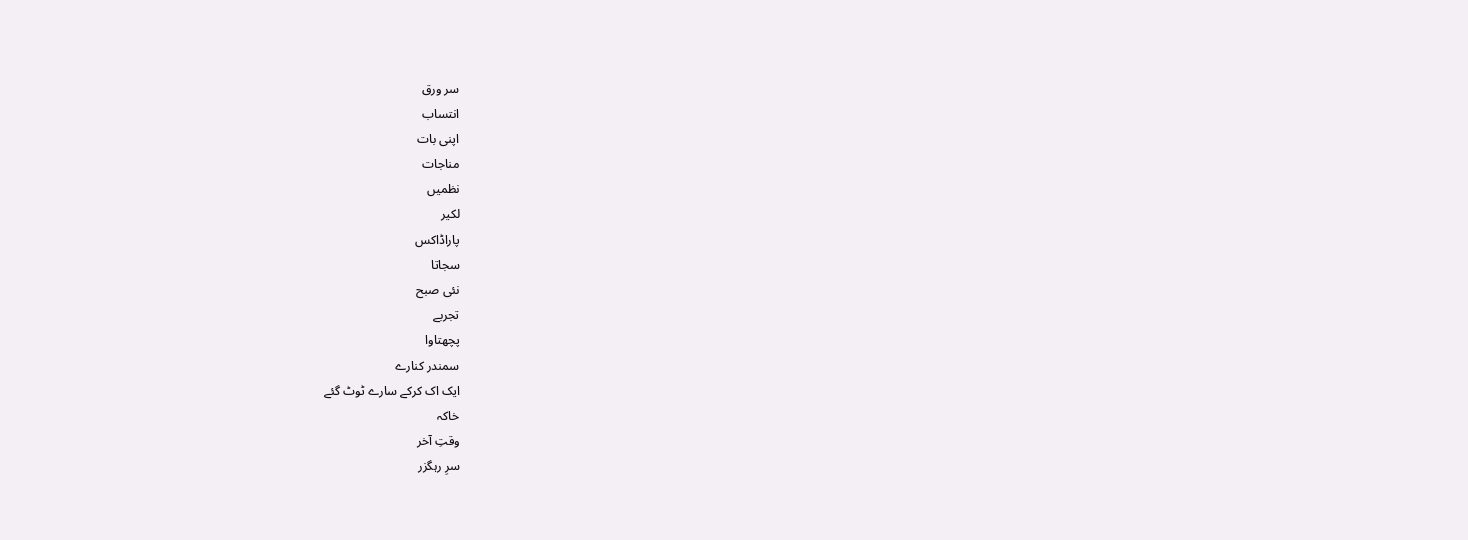سر ورق
انتساب
اپنی بات
مناجات
نظمیں
لکیر
پاراڈاکس
سجاتا
نئی صبح
تجربے
پچھتاوا
سمندر کنارے
ایک اک کرکے سارے ٹوٹ گئے
خاکہ
وقتِ آخر
سرِ رہگزر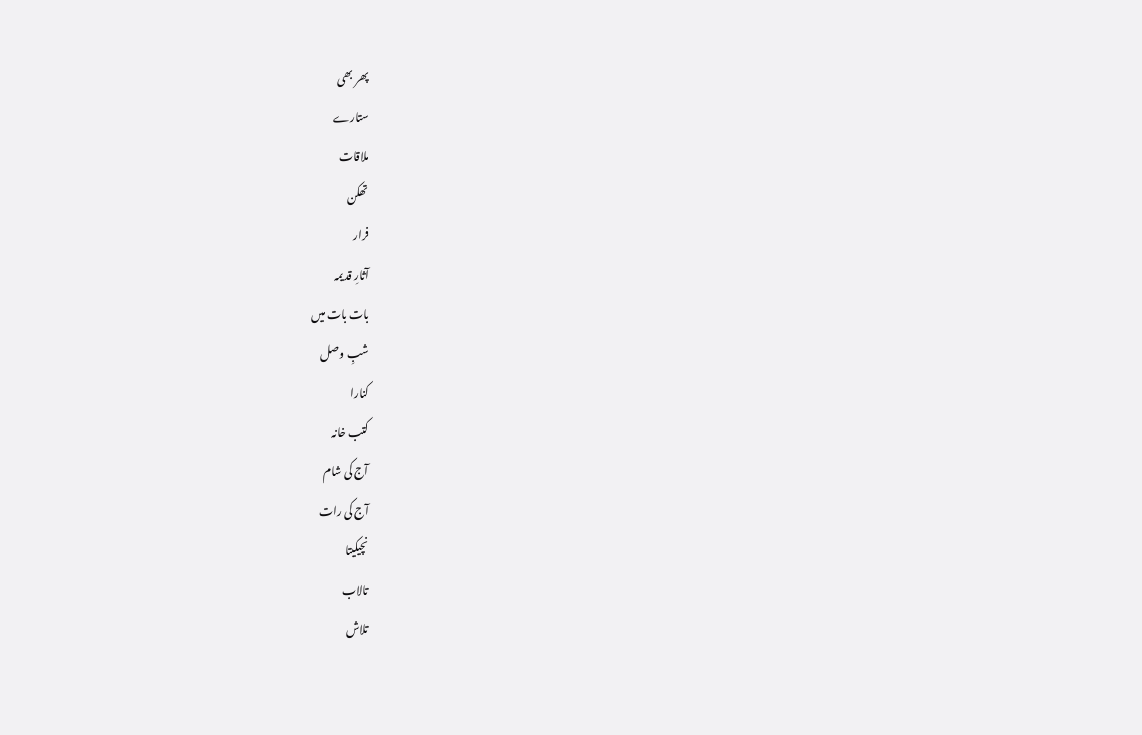پھر بھی
ستارے
ملاقات
تھکن
فرار
آثارِ قدیمہ
بات بات میں
شبِ وصل
کنارا
کتب خانہ
آج کی شام
آج کی رات
نچیکیتا
تالاب
تلاش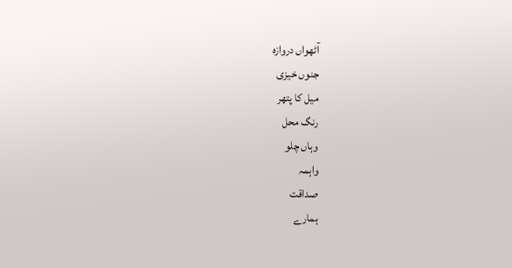آٹھواں دروازہ
جنوں خیزی
میل کا پتھر
رنگ محل
وہاں چلو
واہمہ
صداقت
ہمارے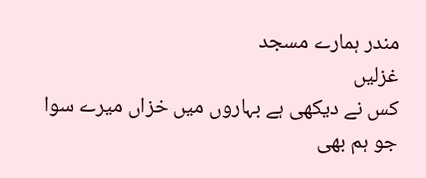مندر ہمارے مسجد
غزلیں
کس نے دیکھی ہے بہاروں میں خزاں میرے سوا
جو ہم بھی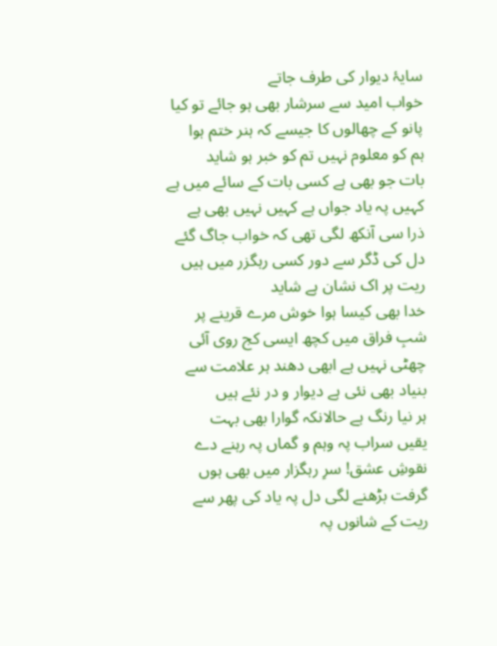سایۂ دیوار کی طرف جاتے
خواب امید سے سرشار بھی ہو جائے تو کیا
پانو کے چھالوں کا جیسے کہ ہنر ختم ہوا
ہم کو معلوم نہیں تم کو خبر ہو شاید
بات جو بھی ہے کسی بات کے سائے میں ہے
کہیں پہ یاد جواں ہے کہیں نہیں بھی ہے
ذرا سی آنکھ لگی تھی کہ خواب جاگ گئے
دل کی ڈگر سے دور کسی رہگزر میں ہیں
ریت پر اک نشان ہے شاید
خدا بھی کیسا ہوا خوش مرے قرینے پر
شبِ فراق میں کچھ ایسی کج روی آئی
چھٹی نہیں ہے ابھی دھند ہر علامت سے
بنیاد بھی نئی ہے دیوار و در نئے ہیں
ہر نیا رنگ ہے حالانکہ گوارا بھی بہت
یقیں سراب پہ وہم و گماں پہ رہنے دے
نقوشِ عشق! سرِ رہگزار میں بھی ہوں
گرفت بڑھنے لگی دل پہ یاد کی پھر سے
ریت کے شانوں پہ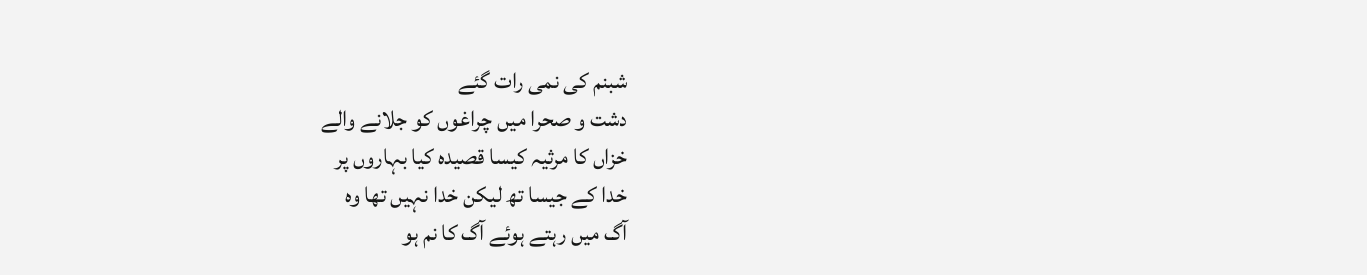شبنم کی نمی رات گئے
دشت و صحرا میں چراغوں کو جلانے والے
خزاں کا مرثیہ کیسا قصیدہ کیا بہاروں پر
خدا کے جیسا تھ لیکن خدا نہیں تھا وہ
آگ میں رہتے ہوئے آگ کا نم ہو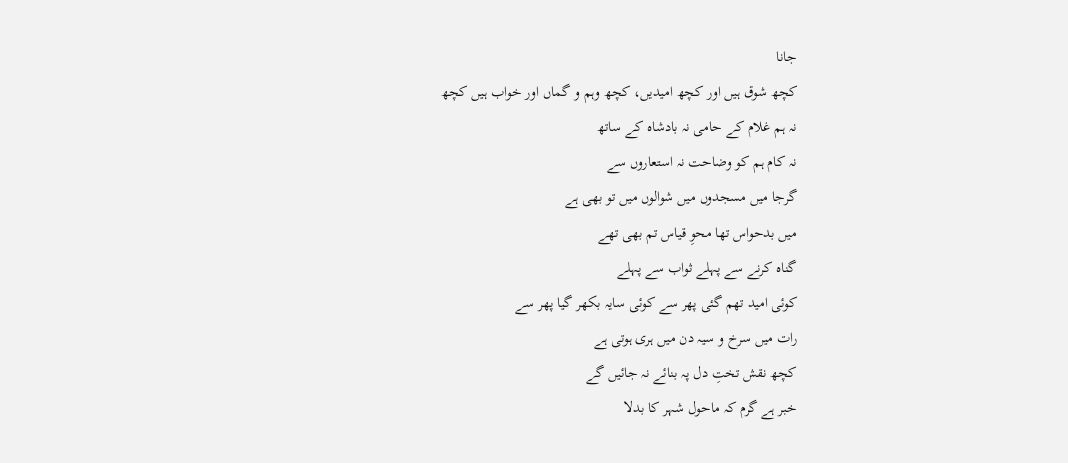جانا
کچھ شوق ہیں اور کچھ امیدیں، کچھ وہم و گماں اور خواب ہیں کچھ
نہ ہم غلام کے حامی نہ بادشاہ کے ساتھ
نہ کام ہم کو وضاحت نہ استعاروں سے
گرجا میں مسجدوں میں شوالوں میں تو بھی ہے
میں بدحواس تھا محوِ قیاس تم بھی تھے
گناہ کرنے سے پہلے ثواب سے پہلے
کوئی امید تھم گئی پھر سے کوئی سایہ بکھر گیا پھر سے
رات میں سرخ و سیہ دن میں ہری ہوتی ہے
کچھ نقش تختِ دل پہ بنائے نہ جائیں گے
خبر ہے گرم کہ ماحول شہر کا بدلا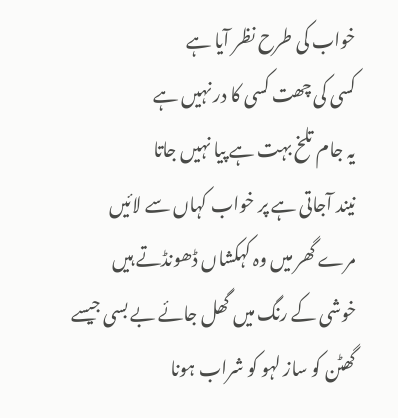خواب کی طرح نظر آیا ہے
کسی کی چھت کسی کا در نہیں ہے
یہ جام تلخ بہت ہے پیا نہیں جاتا
نیند آجاتی ہے پر خواب کہاں سے لائیں
مرے گھر میں وہ کہکشاں ڈھونڈتے ہیں
خوشی کے رنگ میں گھل جائے بے بسی جیسے
گھٹن کو ساز لہو کو شراب ہونا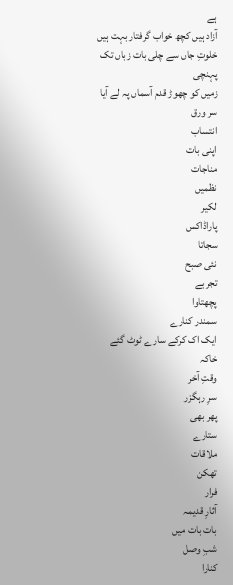ہے
آزاد ہیں کچھ خواب گرفتار بہت ہیں
خلوتِ جاں سے چلی بات زباں تک پہنچی
زمیں کو چھوڑ قدم آسماں پہ لے آیا
سر ورق
انتساب
اپنی بات
مناجات
نظمیں
لکیر
پاراڈاکس
سجاتا
نئی صبح
تجربے
پچھتاوا
سمندر کنارے
ایک اک کرکے سارے ٹوٹ گئے
خاکہ
وقتِ آخر
سرِ رہگزر
پھر بھی
ستارے
ملاقات
تھکن
فرار
آثارِ قدیمہ
بات بات میں
شبِ وصل
کنارا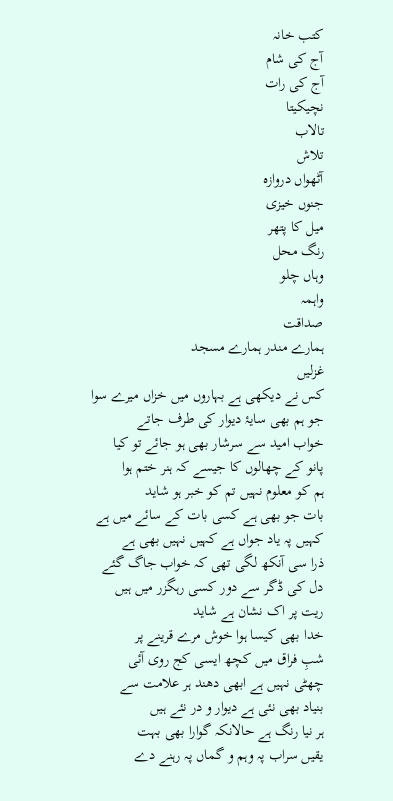کتب خانہ
آج کی شام
آج کی رات
نچیکیتا
تالاب
تلاش
آٹھواں دروازہ
جنوں خیزی
میل کا پتھر
رنگ محل
وہاں چلو
واہمہ
صداقت
ہمارے مندر ہمارے مسجد
غزلیں
کس نے دیکھی ہے بہاروں میں خزاں میرے سوا
جو ہم بھی سایۂ دیوار کی طرف جاتے
خواب امید سے سرشار بھی ہو جائے تو کیا
پانو کے چھالوں کا جیسے کہ ہنر ختم ہوا
ہم کو معلوم نہیں تم کو خبر ہو شاید
بات جو بھی ہے کسی بات کے سائے میں ہے
کہیں پہ یاد جواں ہے کہیں نہیں بھی ہے
ذرا سی آنکھ لگی تھی کہ خواب جاگ گئے
دل کی ڈگر سے دور کسی رہگزر میں ہیں
ریت پر اک نشان ہے شاید
خدا بھی کیسا ہوا خوش مرے قرینے پر
شبِ فراق میں کچھ ایسی کج روی آئی
چھٹی نہیں ہے ابھی دھند ہر علامت سے
بنیاد بھی نئی ہے دیوار و در نئے ہیں
ہر نیا رنگ ہے حالانکہ گوارا بھی بہت
یقیں سراب پہ وہم و گماں پہ رہنے دے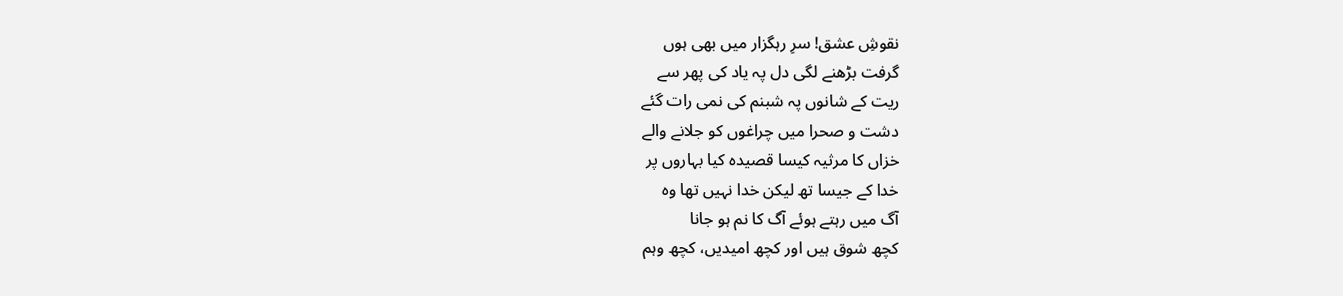نقوشِ عشق! سرِ رہگزار میں بھی ہوں
گرفت بڑھنے لگی دل پہ یاد کی پھر سے
ریت کے شانوں پہ شبنم کی نمی رات گئے
دشت و صحرا میں چراغوں کو جلانے والے
خزاں کا مرثیہ کیسا قصیدہ کیا بہاروں پر
خدا کے جیسا تھ لیکن خدا نہیں تھا وہ
آگ میں رہتے ہوئے آگ کا نم ہو جانا
کچھ شوق ہیں اور کچھ امیدیں، کچھ وہم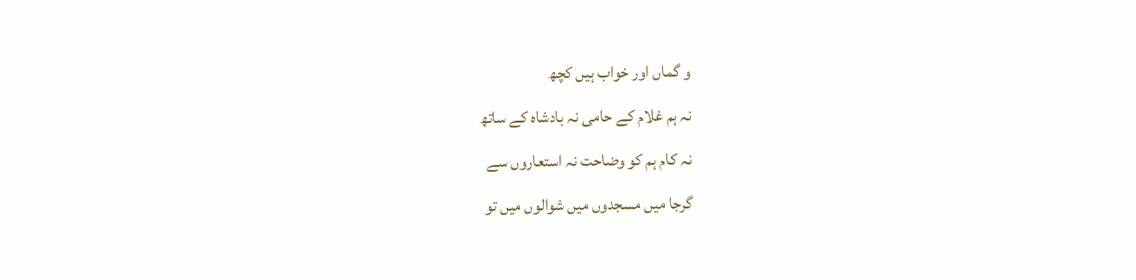و گماں اور خواب ہیں کچھ
نہ ہم غلام کے حامی نہ بادشاہ کے ساتھ
نہ کام ہم کو وضاحت نہ استعاروں سے
گرجا میں مسجدوں میں شوالوں میں تو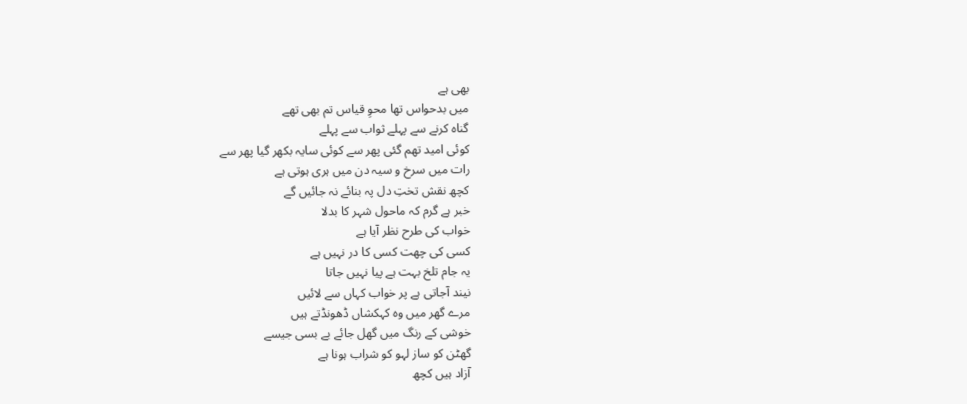بھی ہے
میں بدحواس تھا محوِ قیاس تم بھی تھے
گناہ کرنے سے پہلے ثواب سے پہلے
کوئی امید تھم گئی پھر سے کوئی سایہ بکھر گیا پھر سے
رات میں سرخ و سیہ دن میں ہری ہوتی ہے
کچھ نقش تختِ دل پہ بنائے نہ جائیں گے
خبر ہے گرم کہ ماحول شہر کا بدلا
خواب کی طرح نظر آیا ہے
کسی کی چھت کسی کا در نہیں ہے
یہ جام تلخ بہت ہے پیا نہیں جاتا
نیند آجاتی ہے پر خواب کہاں سے لائیں
مرے گھر میں وہ کہکشاں ڈھونڈتے ہیں
خوشی کے رنگ میں گھل جائے بے بسی جیسے
گھٹن کو ساز لہو کو شراب ہونا ہے
آزاد ہیں کچھ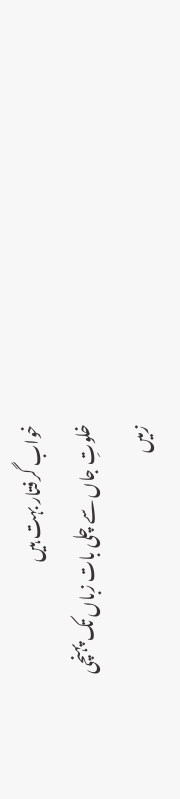خواب گرفتار بہت ہیں
خلوتِ جاں سے چلی بات زباں تک پہنچی
زمیں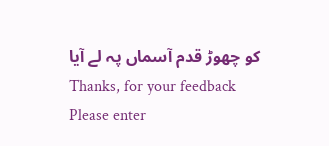کو چھوڑ قدم آسماں پہ لے آیا
Thanks, for your feedback
Please enter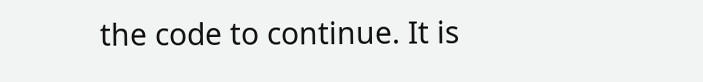the code to continue. It is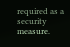required as a security measure.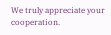We truly appreciate your cooperation.